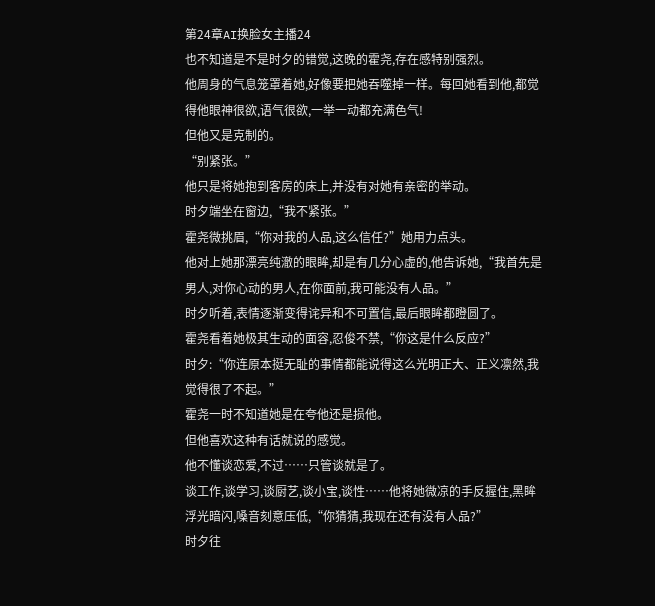第24章AI换脸女主播24
也不知道是不是时夕的错觉,这晚的霍尧,存在感特别强烈。
他周身的气息笼罩着她,好像要把她吞噬掉一样。每回她看到他,都觉得他眼神很欲,语气很欲,一举一动都充满色气!
但他又是克制的。
“别紧张。”
他只是将她抱到客房的床上,并没有对她有亲密的举动。
时夕端坐在窗边,“我不紧张。”
霍尧微挑眉,“你对我的人品,这么信任?”她用力点头。
他对上她那漂亮纯澈的眼眸,却是有几分心虚的,他告诉她,“我首先是男人,对你心动的男人,在你面前,我可能没有人品。”
时夕听着,表情逐渐变得诧异和不可置信,最后眼眸都瞪圆了。
霍尧看着她极其生动的面容,忍俊不禁,“你这是什么反应?”
时夕:“你连原本挺无耻的事情都能说得这么光明正大、正义凛然,我觉得很了不起。”
霍尧一时不知道她是在夸他还是损他。
但他喜欢这种有话就说的感觉。
他不懂谈恋爱,不过……只管谈就是了。
谈工作,谈学习,谈厨艺,谈小宝,谈性……他将她微凉的手反握住,黑眸浮光暗闪,嗓音刻意压低,“你猜猜,我现在还有没有人品?”
时夕往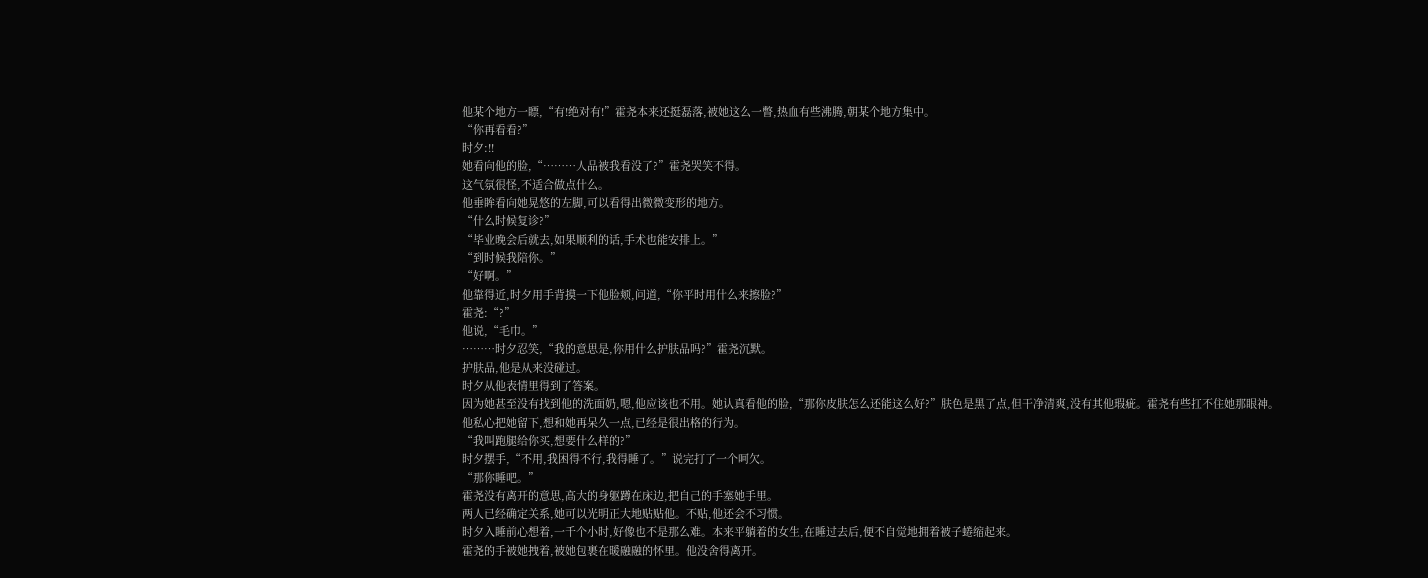他某个地方一瞟,“有!绝对有!”霍尧本来还挺磊落,被她这么一瞥,热血有些沸腾,朝某个地方集中。
“你再看看?”
时夕:!!
她看向他的脸,“………人品被我看没了?”霍尧哭笑不得。
这气氛很怪,不适合做点什么。
他垂眸看向她晃悠的左脚,可以看得出微微变形的地方。
“什么时候复诊?”
“毕业晚会后就去,如果顺利的话,手术也能安排上。”
“到时候我陪你。”
“好啊。”
他靠得近,时夕用手背摸一下他脸颊,问道,“你平时用什么来擦脸?”
霍尧:“?”
他说,“毛巾。”
………时夕忍笑,“我的意思是,你用什么护肤品吗?”霍尧沉默。
护肤品,他是从来没碰过。
时夕从他表情里得到了答案。
因为她甚至没有找到他的洗面奶,嗯,他应该也不用。她认真看他的脸,“那你皮肤怎么还能这么好?”肤色是黑了点,但干净清爽,没有其他瑕疵。霍尧有些扛不住她那眼神。
他私心把她留下,想和她再呆久一点,已经是很出格的行为。
“我叫跑腿给你买,想要什么样的?”
时夕摆手,“不用,我困得不行,我得睡了。”说完打了一个呵欠。
“那你睡吧。”
霍尧没有离开的意思,高大的身躯蹲在床边,把自己的手塞她手里。
两人已经确定关系,她可以光明正大地贴贴他。不贴,他还会不习惯。
时夕入睡前心想着,一千个小时,好像也不是那么难。本来平躺着的女生,在睡过去后,便不自觉地拥着被子蜷缩起来。
霍尧的手被她拽着,被她包裹在暖融融的怀里。他没舍得离开。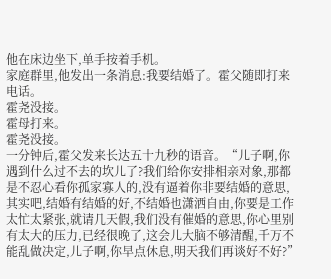他在床边坐下,单手按着手机。
家庭群里,他发出一条消息:我要结婚了。霍父随即打来电话。
霍尧没接。
霍母打来。
霍尧没接。
一分钟后,霍父发来长达五十九秒的语音。“儿子啊,你遇到什么过不去的坎儿了?我们给你安排相亲对象,那都是不忍心看你孤家寡人的,没有逼着你非要结婚的意思,其实吧,结婚有结婚的好,不结婚也潇洒自由,你要是工作太忙太紧张,就请几天假,我们没有催婚的意思,你心里别有太大的压力,已经很晚了,这会儿大脑不够清醒,千万不能乱做决定,儿子啊,你早点休息,明天我们再谈好不好?”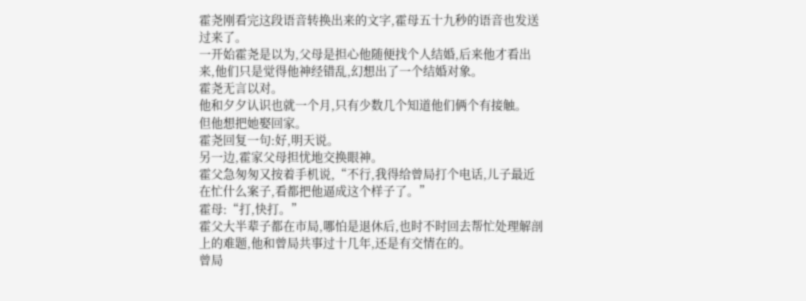霍尧刚看完这段语音转换出来的文字,霍母五十九秒的语音也发送过来了。
一开始霍尧是以为,父母是担心他随便找个人结婚,后来他才看出来,他们只是觉得他神经错乱,幻想出了一个结婚对象。
霍尧无言以对。
他和夕夕认识也就一个月,只有少数几个知道他们俩个有接触。
但他想把她娶回家。
霍尧回复一句:好,明天说。
另一边,霍家父母担忧地交换眼神。
霍父急匆匆又按着手机说,“不行,我得给曾局打个电话,儿子最近在忙什么案子,看都把他逼成这个样子了。”
霍母:“打,快打。”
霍父大半辈子都在市局,哪怕是退休后,也时不时回去帮忙处理解剖上的难题,他和曾局共事过十几年,还是有交情在的。
曾局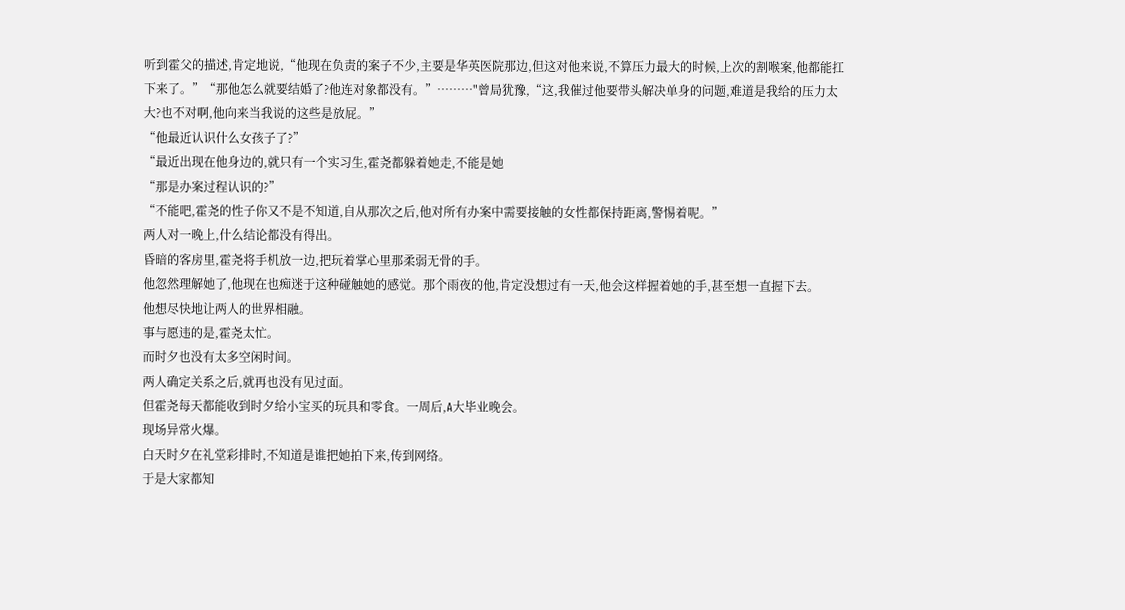听到霍父的描述,肯定地说,“他现在负责的案子不少,主要是华英医院那边,但这对他来说,不算压力最大的时候,上次的割喉案,他都能扛下来了。”“那他怎么就要结婚了?他连对象都没有。”………"曾局犹豫,“这,我催过他要带头解决单身的问题,难道是我给的压力太大?也不对啊,他向来当我说的这些是放屁。”
“他最近认识什么女孩子了?”
“最近出现在他身边的,就只有一个实习生,霍尧都躲着她走,不能是她
“那是办案过程认识的?”
“不能吧,霍尧的性子你又不是不知道,自从那次之后,他对所有办案中需要接触的女性都保持距离,警惕着呢。”
两人对一晚上,什么结论都没有得出。
昏暗的客房里,霍尧将手机放一边,把玩着掌心里那柔弱无骨的手。
他忽然理解她了,他现在也痴迷于这种碰触她的感觉。那个雨夜的他,肯定没想过有一天,他会这样握着她的手,甚至想一直握下去。
他想尽快地让两人的世界相融。
事与愿违的是,霍尧太忙。
而时夕也没有太多空闲时间。
两人确定关系之后,就再也没有见过面。
但霍尧每天都能收到时夕给小宝买的玩具和零食。一周后,A大毕业晚会。
现场异常火爆。
白天时夕在礼堂彩排时,不知道是谁把她拍下来,传到网络。
于是大家都知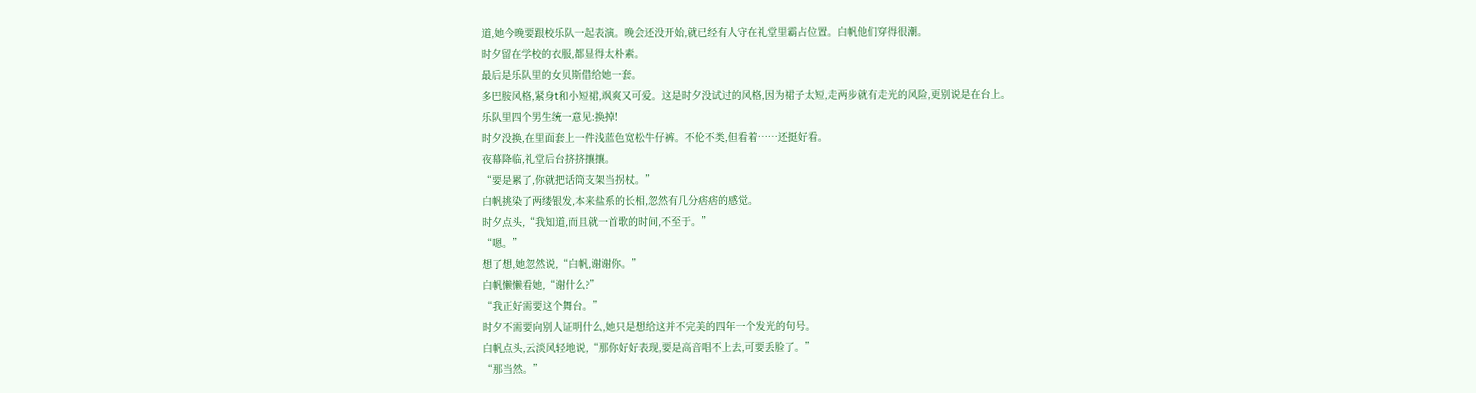道,她今晚要跟校乐队一起表演。晚会还没开始,就已经有人守在礼堂里霸占位置。白帆他们穿得很潮。
时夕留在学校的衣服,都显得太朴素。
最后是乐队里的女贝斯借给她一套。
多巴胺风格,紧身t和小短裙,飒爽又可爱。这是时夕没试过的风格,因为裙子太短,走两步就有走光的风险,更别说是在台上。
乐队里四个男生统一意见:换掉!
时夕没换,在里面套上一件浅蓝色宽松牛仔裤。不伦不类,但看着……还挺好看。
夜幕降临,礼堂后台挤挤攘攘。
“要是累了,你就把话筒支架当拐杖。”
白帆挑染了两缕银发,本来盐系的长相,忽然有几分痞痞的感觉。
时夕点头,“我知道,而且就一首歌的时间,不至于。”
“嗯。”
想了想,她忽然说,“白帆,谢谢你。”
白帆懒懒看她,“谢什么?”
“我正好需要这个舞台。”
时夕不需要向别人证明什么,她只是想给这并不完美的四年一个发光的句号。
白帆点头,云淡风轻地说,“那你好好表现,要是高音唱不上去,可要丢脸了。”
“那当然。”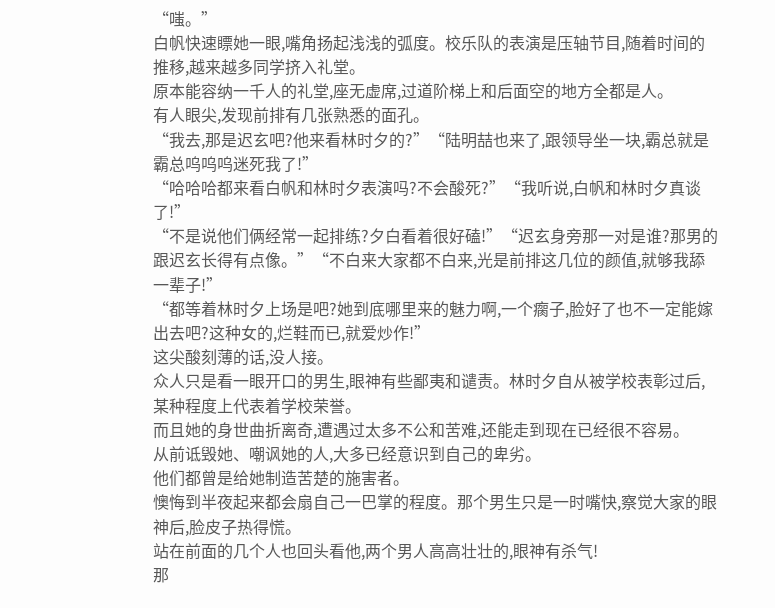“嗤。”
白帆快速瞟她一眼,嘴角扬起浅浅的弧度。校乐队的表演是压轴节目,随着时间的推移,越来越多同学挤入礼堂。
原本能容纳一千人的礼堂,座无虚席,过道阶梯上和后面空的地方全都是人。
有人眼尖,发现前排有几张熟悉的面孔。
“我去,那是迟玄吧?他来看林时夕的?”“陆明喆也来了,跟领导坐一块,霸总就是霸总呜呜呜迷死我了!”
“哈哈哈都来看白帆和林时夕表演吗?不会酸死?”“我听说,白帆和林时夕真谈了!”
“不是说他们俩经常一起排练?夕白看着很好磕!”“迟玄身旁那一对是谁?那男的跟迟玄长得有点像。”“不白来大家都不白来,光是前排这几位的颜值,就够我舔一辈子!”
“都等着林时夕上场是吧?她到底哪里来的魅力啊,一个瘸子,脸好了也不一定能嫁出去吧?这种女的,烂鞋而已,就爱炒作!”
这尖酸刻薄的话,没人接。
众人只是看一眼开口的男生,眼神有些鄙夷和谴责。林时夕自从被学校表彰过后,某种程度上代表着学校荣誉。
而且她的身世曲折离奇,遭遇过太多不公和苦难,还能走到现在已经很不容易。
从前诋毁她、嘲讽她的人,大多已经意识到自己的卑劣。
他们都曾是给她制造苦楚的施害者。
懊悔到半夜起来都会扇自己一巴掌的程度。那个男生只是一时嘴快,察觉大家的眼神后,脸皮子热得慌。
站在前面的几个人也回头看他,两个男人高高壮壮的,眼神有杀气!
那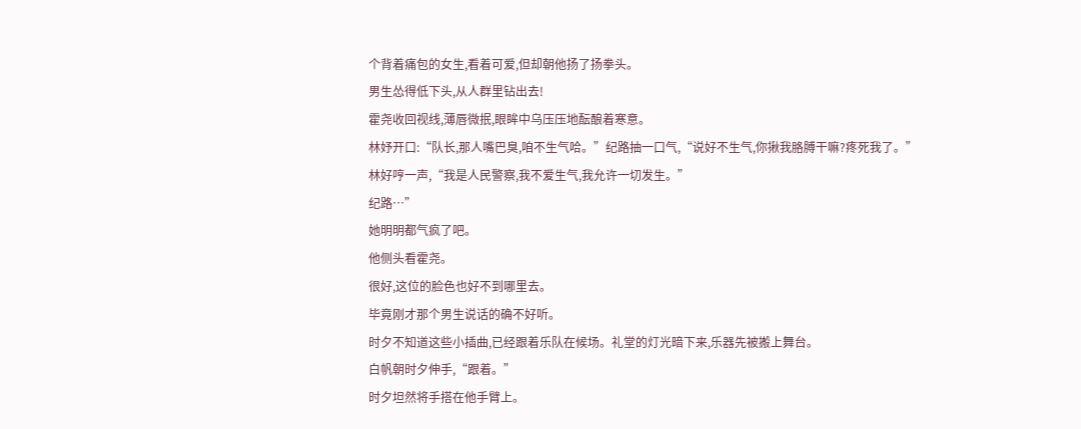个背着痛包的女生,看着可爱,但却朝他扬了扬拳头。
男生怂得低下头,从人群里钻出去!
霍尧收回视线,薄唇微抿,眼眸中乌压压地酝酿着寒意。
林妤开口:“队长,那人嘴巴臭,咱不生气哈。”纪路抽一口气,“说好不生气,你揪我胳膊干嘛?疼死我了。”
林好哼一声,“我是人民警察,我不爱生气,我允许一切发生。”
纪路…”
她明明都气疯了吧。
他侧头看霍尧。
很好,这位的脸色也好不到哪里去。
毕竟刚才那个男生说话的确不好听。
时夕不知道这些小插曲,已经跟着乐队在候场。礼堂的灯光暗下来,乐器先被搬上舞台。
白帆朝时夕伸手,“跟着。”
时夕坦然将手搭在他手臂上。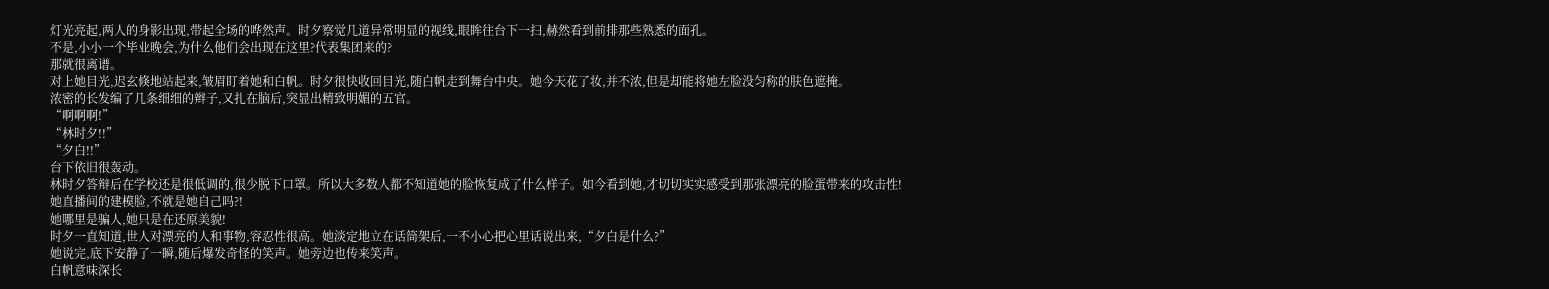灯光亮起,两人的身影出现,带起全场的哗然声。时夕察觉几道异常明显的视线,眼眸往台下一扫,赫然看到前排那些熟悉的面孔。
不是,小小一个毕业晚会,为什么他们会出现在这里?代表集团来的?
那就很离谱。
对上她目光,迟玄倏地站起来,皱眉盯着她和白帆。时夕很快收回目光,随白帆走到舞台中央。她今天花了妆,并不浓,但是却能将她左脸没匀称的肤色遮掩。
浓密的长发编了几条细细的辫子,又扎在脑后,突显出精致明媚的五官。
“啊啊啊!”
“林时夕!!”
“夕白!!”
台下依旧很轰动。
林时夕答辩后在学校还是很低调的,很少脱下口罩。所以大多数人都不知道她的脸恢复成了什么样子。如今看到她,才切切实实感受到那张漂亮的脸蛋带来的攻击性!
她直播间的建模脸,不就是她自己吗?!
她哪里是骗人,她只是在还原美貌!
时夕一直知道,世人对漂亮的人和事物,容忍性很高。她淡定地立在话筒架后,一不小心把心里话说出来,“夕白是什么?”
她说完,底下安静了一瞬,随后爆发奇怪的笑声。她旁边也传来笑声。
白帆意味深长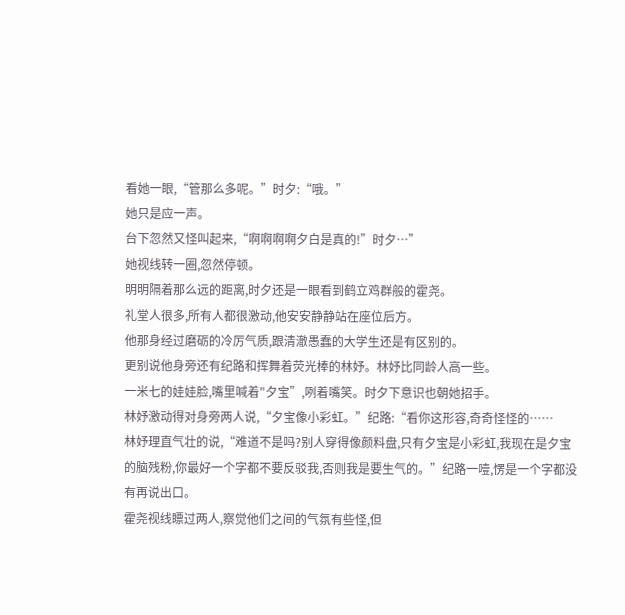看她一眼,“管那么多呢。”时夕:“哦。”
她只是应一声。
台下忽然又怪叫起来,“啊啊啊啊夕白是真的!”时夕…”
她视线转一圈,忽然停顿。
明明隔着那么远的距离,时夕还是一眼看到鹤立鸡群般的霍尧。
礼堂人很多,所有人都很激动,他安安静静站在座位后方。
他那身经过磨砺的冷厉气质,跟清澈愚蠢的大学生还是有区别的。
更别说他身旁还有纪路和挥舞着荧光棒的林妤。林妤比同龄人高一些。
一米七的娃娃脸,嘴里喊着"夕宝”,咧着嘴笑。时夕下意识也朝她招手。
林妤激动得对身旁两人说,“夕宝像小彩虹。”纪路:“看你这形容,奇奇怪怪的……
林妤理直气壮的说,“难道不是吗?别人穿得像颜料盘,只有夕宝是小彩虹,我现在是夕宝的脑残粉,你最好一个字都不要反驳我,否则我是要生气的。”纪路一噎,愣是一个字都没有再说出口。
霍尧视线瞟过两人,察觉他们之间的气氛有些怪,但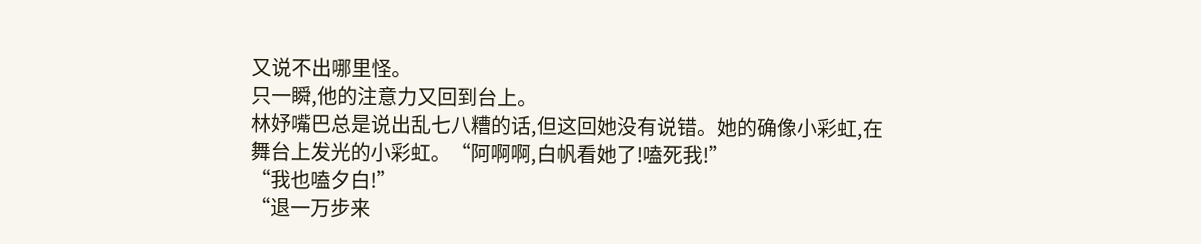又说不出哪里怪。
只一瞬,他的注意力又回到台上。
林妤嘴巴总是说出乱七八糟的话,但这回她没有说错。她的确像小彩虹,在舞台上发光的小彩虹。“阿啊啊,白帆看她了!嗑死我!”
“我也嗑夕白!”
“退一万步来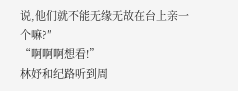说,他们就不能无缘无故在台上亲一个嘛?″
“啊啊啊想看!”
林妤和纪路听到周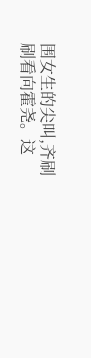围女生的尖叫,齐刷刷看向霍尧。这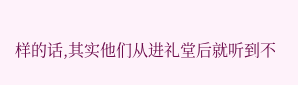样的话,其实他们从进礼堂后就听到不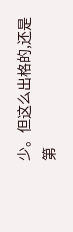少。但这么出格的,还是第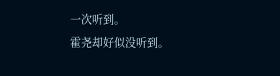一次听到。
霍尧却好似没听到。